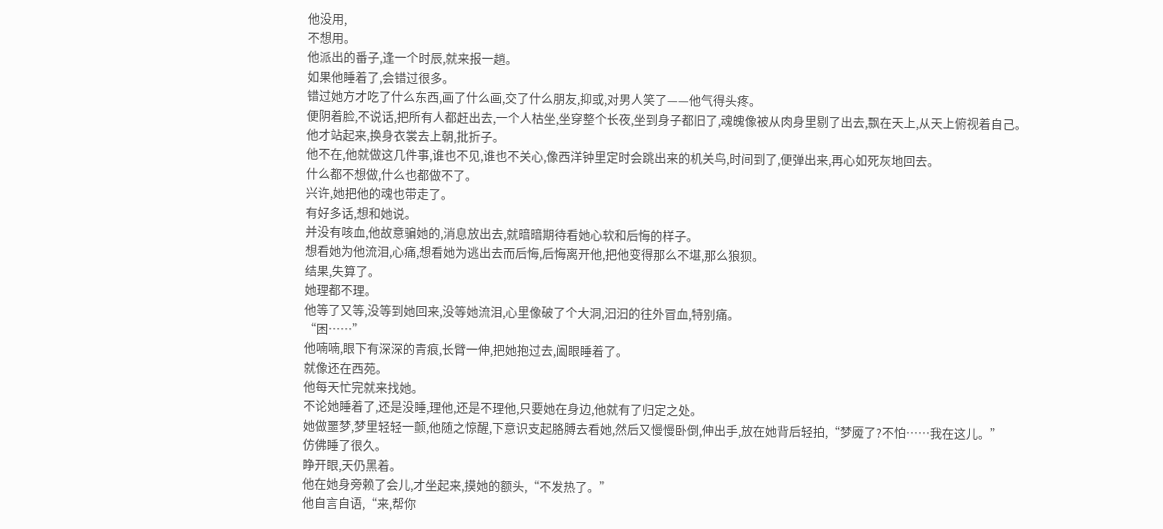他没用,
不想用。
他派出的番子,逢一个时辰,就来报一趟。
如果他睡着了,会错过很多。
错过她方才吃了什么东西,画了什么画,交了什么朋友,抑或,对男人笑了——他气得头疼。
便阴着脸,不说话,把所有人都赶出去,一个人枯坐,坐穿整个长夜,坐到身子都旧了,魂魄像被从肉身里剔了出去,飘在天上,从天上俯视着自己。
他才站起来,换身衣裳去上朝,批折子。
他不在,他就做这几件事,谁也不见,谁也不关心,像西洋钟里定时会跳出来的机关鸟,时间到了,便弹出来,再心如死灰地回去。
什么都不想做,什么也都做不了。
兴许,她把他的魂也带走了。
有好多话,想和她说。
并没有咳血,他故意骗她的,消息放出去,就暗暗期待看她心软和后悔的样子。
想看她为他流泪,心痛,想看她为逃出去而后悔,后悔离开他,把他变得那么不堪,那么狼狈。
结果,失算了。
她理都不理。
他等了又等,没等到她回来,没等她流泪,心里像破了个大洞,汩汩的往外冒血,特别痛。
“困……”
他喃喃,眼下有深深的青痕,长臂一伸,把她抱过去,阖眼睡着了。
就像还在西苑。
他每天忙完就来找她。
不论她睡着了,还是没睡,理他,还是不理他,只要她在身边,他就有了归定之处。
她做噩梦,梦里轻轻一颤,他随之惊醒,下意识支起胳膊去看她,然后又慢慢卧倒,伸出手,放在她背后轻拍,“梦魇了?不怕……我在这儿。”
仿佛睡了很久。
睁开眼,天仍黑着。
他在她身旁赖了会儿,才坐起来,摸她的额头,“不发热了。”
他自言自语,“来,帮你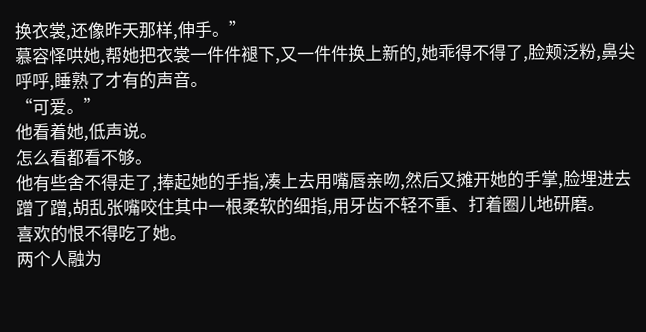换衣裳,还像昨天那样,伸手。”
慕容怿哄她,帮她把衣裳一件件褪下,又一件件换上新的,她乖得不得了,脸颊泛粉,鼻尖呼呼,睡熟了才有的声音。
“可爱。”
他看着她,低声说。
怎么看都看不够。
他有些舍不得走了,捧起她的手指,凑上去用嘴唇亲吻,然后又摊开她的手掌,脸埋进去蹭了蹭,胡乱张嘴咬住其中一根柔软的细指,用牙齿不轻不重、打着圈儿地研磨。
喜欢的恨不得吃了她。
两个人融为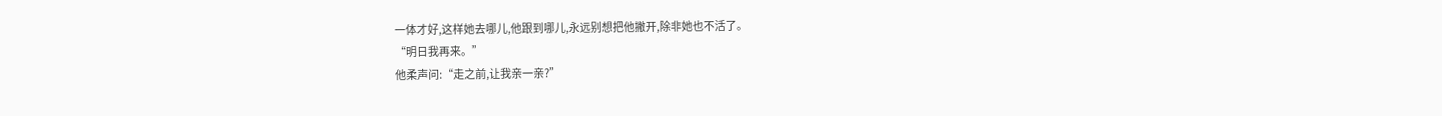一体才好,这样她去哪儿,他跟到哪儿,永远别想把他撇开,除非她也不活了。
“明日我再来。”
他柔声问:“走之前,让我亲一亲?”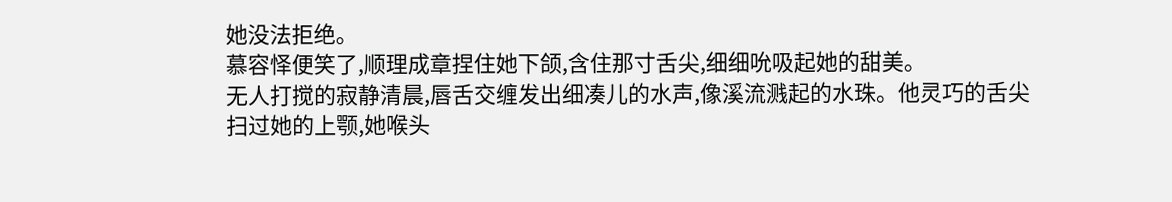她没法拒绝。
慕容怿便笑了,顺理成章捏住她下颌,含住那寸舌尖,细细吮吸起她的甜美。
无人打搅的寂静清晨,唇舌交缠发出细凑儿的水声,像溪流溅起的水珠。他灵巧的舌尖扫过她的上颚,她喉头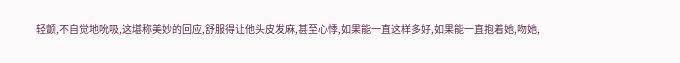轻颤,不自觉地吮吸,这堪称美妙的回应,舒服得让他头皮发麻,甚至心悸,如果能一直这样多好,如果能一直抱着她,吻她,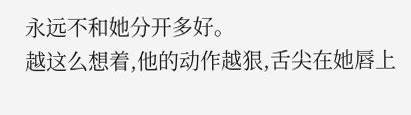永远不和她分开多好。
越这么想着,他的动作越狠,舌尖在她唇上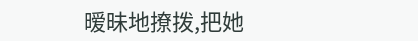暧昧地撩拨,把她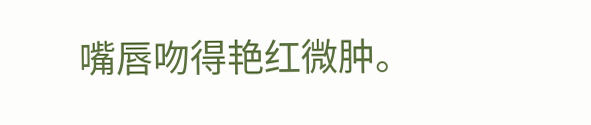嘴唇吻得艳红微肿。